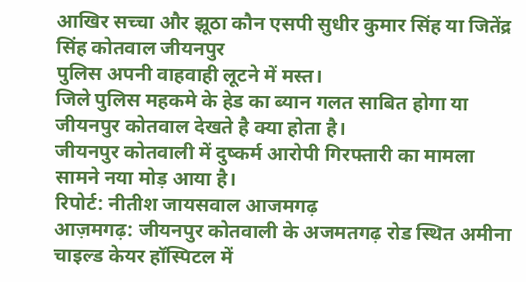आखिर सच्चा और झूठा कौन एसपी सुधीर कुमार सिंह या जितेंद्र सिंह कोतवाल जीयनपुर
पुलिस अपनी वाहवाही लूटने में मस्त।
जिले पुलिस महकमे के हेड का ब्यान गलत साबित होगा या जीयनपुर कोतवाल देखते है क्या होता है।
जीयनपुर कोतवाली में दुष्कर्म आरोपी गिरफ्तारी का मामला सामने नया मोड़ आया है।
रिपोर्ट: नीतीश जायसवाल आजमगढ़
आज़मगढ़: जीयनपुर कोतवाली के अजमतगढ़ रोड स्थित अमीना चाइल्ड केयर हॉस्पिटल में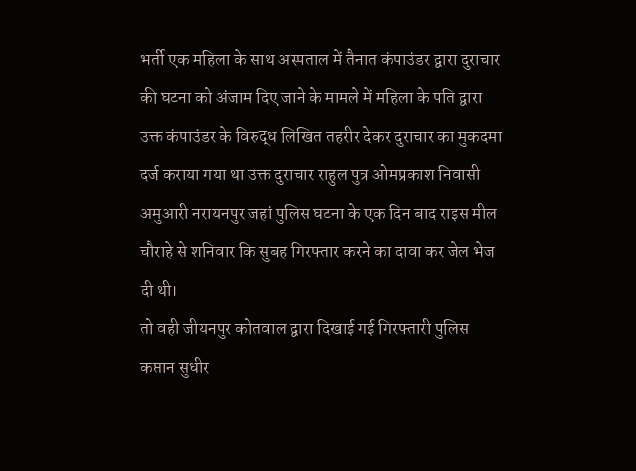भर्ती एक महिला के साथ अस्पताल में तैनात कंपाउंडर द्वारा दुराचार की घटना को अंजाम दिए जाने के मामले में महिला के पति द्वारा उक्त कंपाउंडर के विरुद्ध लिखित तहरीर देकर दुराचार का मुकदमा दर्ज कराया गया था उक्त दुराचार राहुल पुत्र ओमप्रकाश निवासी अमुआरी नरायनपुर जहां पुलिस घटना के एक दिन बाद राइस मील चौराहे से शनिवार कि सुबह गिरफ्तार करने का दावा कर जेल भेज दी थी।
तो वही जीयनपुर कोतवाल द्वारा दिखाई गई गिरफ्तारी पुलिस कप्तान सुधीर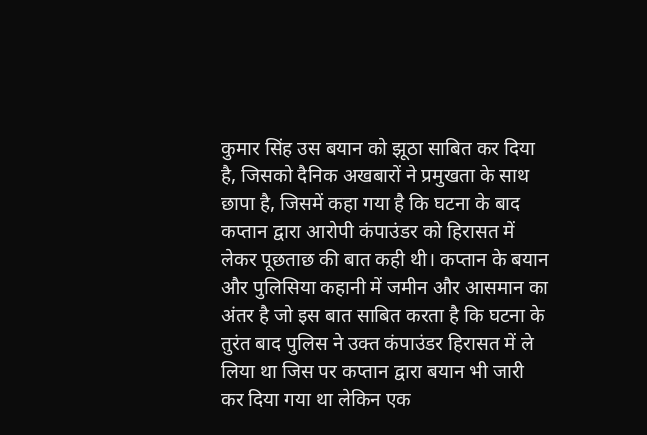कुमार सिंह उस बयान को झूठा साबित कर दिया है, जिसको दैनिक अखबारों ने प्रमुखता के साथ छापा है, जिसमें कहा गया है कि घटना के बाद कप्तान द्वारा आरोपी कंपाउंडर को हिरासत में लेकर पूछताछ की बात कही थी। कप्तान के बयान और पुलिसिया कहानी में जमीन और आसमान का अंतर है जो इस बात साबित करता है कि घटना के तुरंत बाद पुलिस ने उक्त कंपाउंडर हिरासत में ले लिया था जिस पर कप्तान द्वारा बयान भी जारी कर दिया गया था लेकिन एक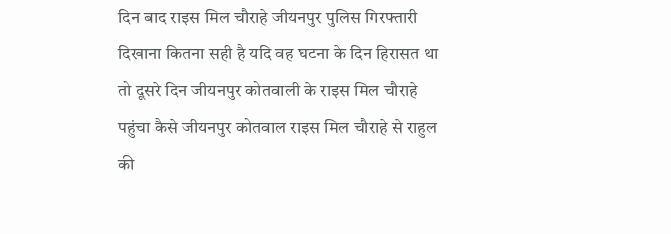दिन बाद राइस मिल चौराहे जीयनपुर पुलिस गिरफ्तारी दिखाना कितना सही है यदि वह घटना के दिन हिरासत था तो दूसरे दिन जीयनपुर कोतवाली के राइस मिल चौराहे पहुंचा कैसे जीयनपुर कोतवाल राइस मिल चौराहे से राहुल की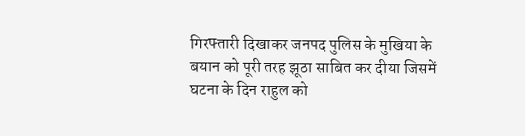गिरफ्तारी दिखाकर जनपद पुलिस के मुखिया के बयान को पूरी तरह झूठा साबित कर दीया जिसमें घटना के दिन राहुल को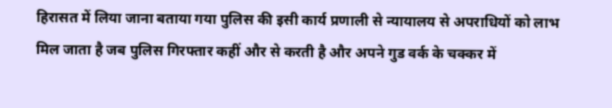हिरासत में लिया जाना बताया गया पुलिस की इसी कार्य प्रणाली से न्यायालय से अपराधियों को लाभ मिल जाता है जब पुलिस गिरफ्तार कहीं और से करती है और अपने गुड वर्क के चक्कर में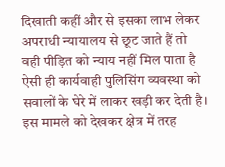दिखाती कहीं और से इसका लाभ लेकर अपराधी न्यायालय से छूट जाते हैं तो वही पीड़ित को न्याय नहीं मिल पाता है ऐसी ही कार्यवाही पुलिसिंग व्यवस्था को सवालों के घेरे में लाकर खड़ी कर देती है।
इस मामले को देखकर क्षेत्र में तरह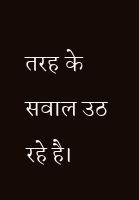तरह के सवाल उठ रहे है।